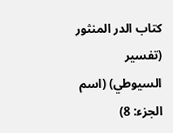كتاب الدر المنثور (تفسير السيوطي) (اسم الجزء: 8)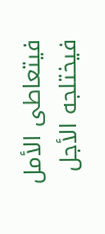فيتعاطى الأمل فيختلجه الأجل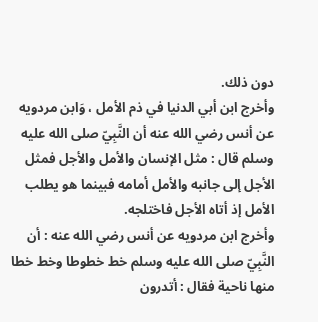دون ذلك.
وأخرج ابن أبي الدنيا في ذم الأمل ، وَابن مردويه عن أنس رضي الله عنه أن النَّبِيّ صلى الله عليه وسلم قال : مثل الإنسان والأمل والأجل فمثل الأجل إلى جانبه والأمل أمامه فبينما هو يطلب الأمل إذ أتاه الأجل فاختلجه.
وأخرج ابن مردويه عن أنس رضي الله عنه : أن النَّبِيّ صلى الله عليه وسلم خط خطوطا وخط خطا منها ناحية فقال : أتدرون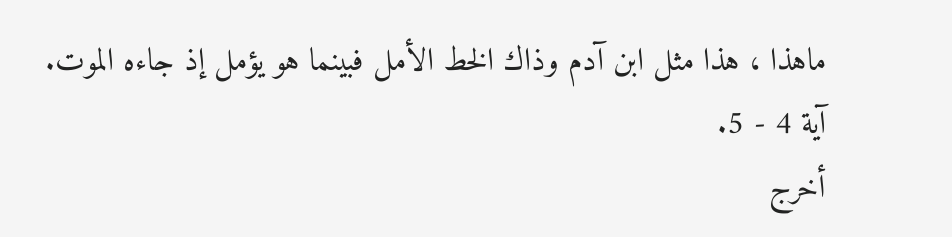ماهذا ، هذا مثل ابن آدم وذاك الخط الأمل فبينما هو يؤمل إذ جاءه الموت.
آية 4 - 5.
أخرج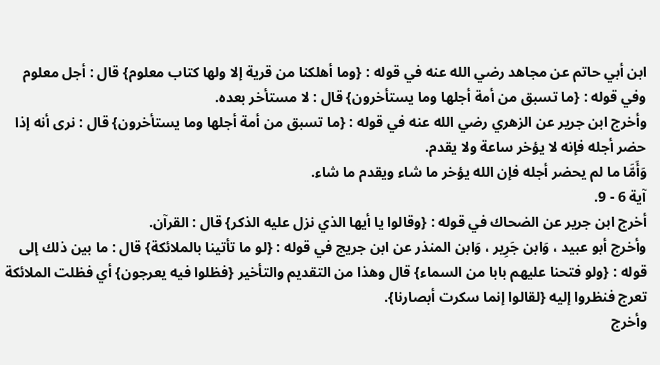ابن أبي حاتم عن مجاهد رضي الله عنه في قوله : {وما أهلكنا من قرية إلا ولها كتاب معلوم} قال : أجل معلوم وفي قوله : {ما تسبق من أمة أجلها وما يستأخرون} قال : لا مستأخر بعده.
وأخرج ابن جرير عن الزهري رضي الله عنه في قوله : {ما تسبق من أمة أجلها وما يستأخرون} قال : نرى أنه إذا حضر أجله فإنه لا يؤخر ساعة ولا يقدم.
وَأَمَّا ما لم يحضر أجله فإن الله يؤخر ما شاء ويقدم ما شاء.
آية 6 - 9.
أخرج ابن جرير عن الضحاك في قوله : {وقالوا يا أيها الذي نزل عليه الذكر} قال : القرآن.
وأخرج أبو عبيد ، وَابن جَرِير ، وَابن المنذر عن ابن جريج في قوله : {لو ما تأتينا بالملائكة} قال : ما بين ذلك إلى قوله : {ولو فتحنا عليهم بابا من السماء} قال وهذا من التقديم والتأخير {فظلوا فيه يعرجون} أي فظلت الملائكة تعرج فنظروا إليه {لقالوا إنما سكرت أبصارنا}.
وأخرج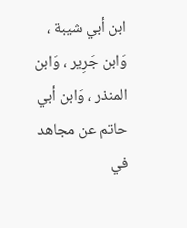ابن أبي شيبة ، وَابن جَرِير ، وَابن المنذر ، وَابن أبي حاتم عن مجاهد في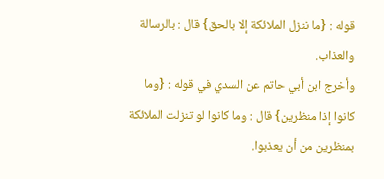قوله : {ما ننزل الملائكة إلا بالحق} قال : بالرسالة والعذاب.
وأخرج ابن أبي حاتم عن السدي في قوله : {وما كانوا إذا منظرين} قال : وما كانوا لو تنزلت الملائكة بمنظرين من أن يعذبوا.